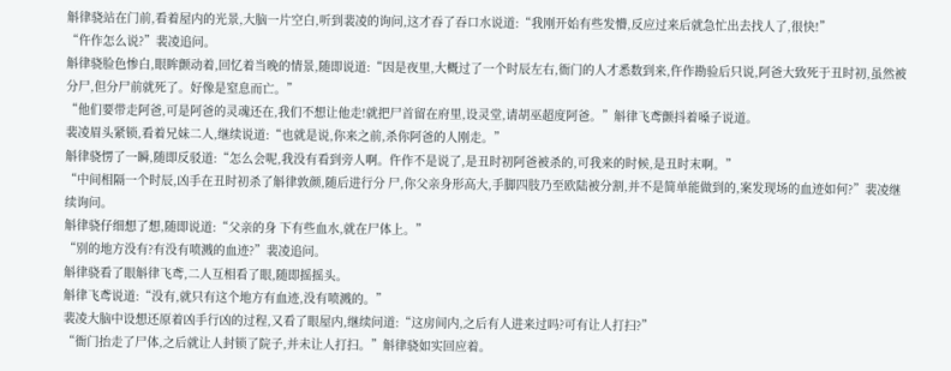斛律骁站在门前,看着屋内的光景,大脑一片空白,听到裴凌的询问,这才吞了吞口水说道:“我刚开始有些发懵,反应过来后就急忙出去找人了,很快!”
“仵作怎么说?”裴凌追问。
斛律骁脸色惨白,眼眸颤动着,回忆着当晚的情景,随即说道:“因是夜里,大概过了一个时辰左右,衙门的人才悉数到来,仵作勘验后只说,阿爸大致死于丑时初,虽然被分尸,但分尸前就死了。好像是窒息而亡。”
“他们要带走阿爸,可是阿爸的灵魂还在,我们不想让他走!就把尸首留在府里,设灵堂,请胡巫超度阿爸。”斛律飞鸢颤抖着嗓子说道。
裴凌眉头紧锁,看着兄妹二人,继续说道:“也就是说,你来之前,杀你阿爸的人刚走。”
斛律骁愣了一瞬,随即反驳道:“怎么会呢,我没有看到旁人啊。仵作不是说了,是丑时初阿爸被杀的,可我来的时候,是丑时末啊。”
“中间相隔一个时辰,凶手在丑时初杀了斛律敦颜,随后进行分 尸,你父亲身形高大,手脚四肢乃至欧陆被分割,并不是简单能做到的,案发现场的血迹如何?”裴凌继续询问。
斛律骁仔细想了想,随即说道:“父亲的身 下有些血水,就在尸体上。”
“别的地方没有?有没有喷溅的血迹?”裴凌追问。
斛律骁看了眼斛律飞鸢,二人互相看了眼,随即摇摇头。
斛律飞鸢说道:“没有,就只有这个地方有血迹,没有喷溅的。”
裴凌大脑中设想还原着凶手行凶的过程,又看了眼屋内,继续问道:“这房间内,之后有人进来过吗?可有让人打扫?”
“衙门抬走了尸体,之后就让人封锁了院子,并未让人打扫。”斛律骁如实回应着。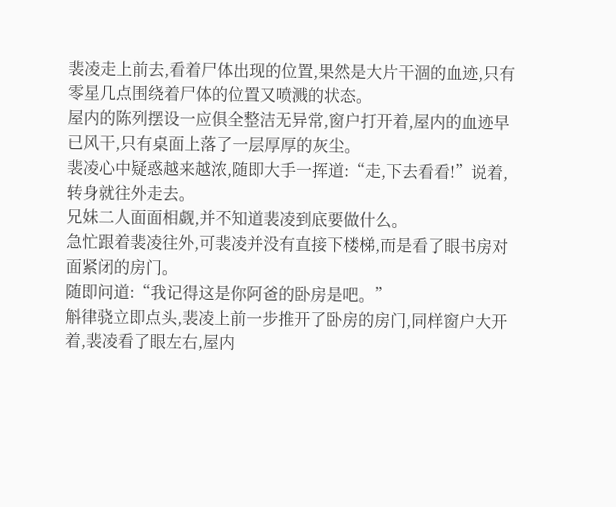裴凌走上前去,看着尸体出现的位置,果然是大片干涸的血迹,只有零星几点围绕着尸体的位置又喷溅的状态。
屋内的陈列摆设一应俱全整洁无异常,窗户打开着,屋内的血迹早已风干,只有桌面上落了一层厚厚的灰尘。
裴凌心中疑惑越来越浓,随即大手一挥道:“走,下去看看!”说着,转身就往外走去。
兄妹二人面面相觑,并不知道裴凌到底要做什么。
急忙跟着裴凌往外,可裴凌并没有直接下楼梯,而是看了眼书房对面紧闭的房门。
随即问道:“我记得这是你阿爸的卧房是吧。”
斛律骁立即点头,裴凌上前一步推开了卧房的房门,同样窗户大开着,裴凌看了眼左右,屋内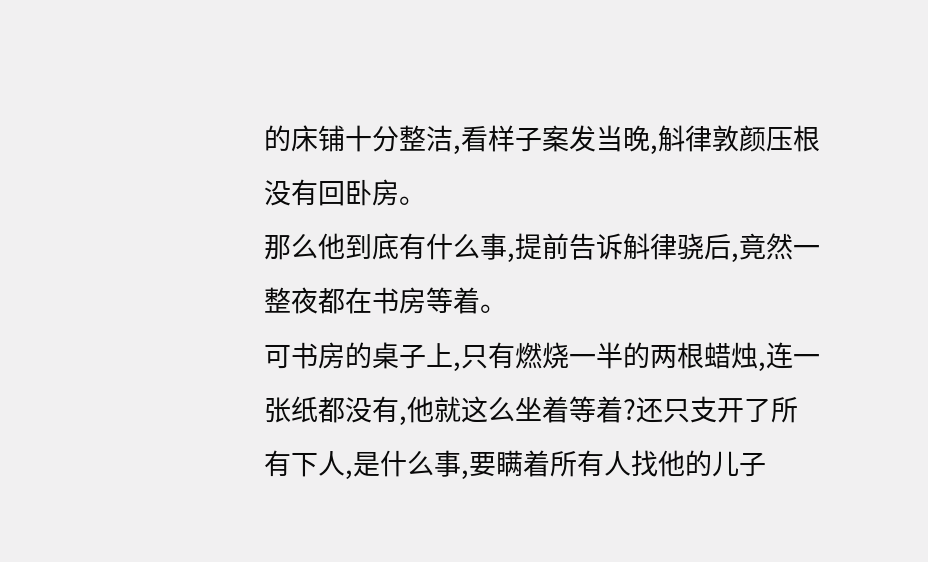的床铺十分整洁,看样子案发当晚,斛律敦颜压根没有回卧房。
那么他到底有什么事,提前告诉斛律骁后,竟然一整夜都在书房等着。
可书房的桌子上,只有燃烧一半的两根蜡烛,连一张纸都没有,他就这么坐着等着?还只支开了所有下人,是什么事,要瞒着所有人找他的儿子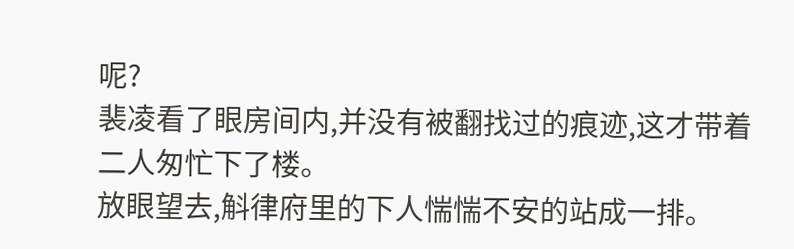呢?
裴凌看了眼房间内,并没有被翻找过的痕迹,这才带着二人匆忙下了楼。
放眼望去,斛律府里的下人惴惴不安的站成一排。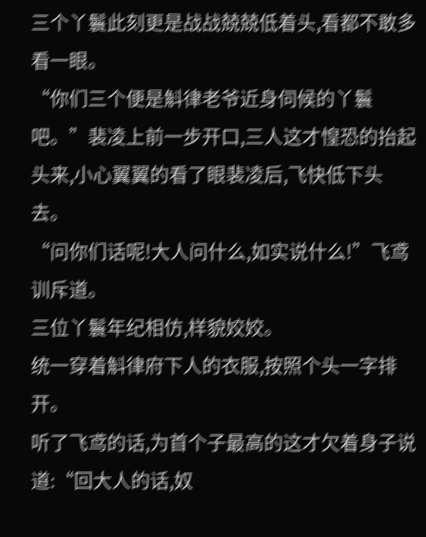三个丫鬟此刻更是战战兢兢低着头,看都不敢多看一眼。
“你们三个便是斛律老爷近身伺候的丫鬟吧。”裴凌上前一步开口,三人这才惶恐的抬起头来,小心翼翼的看了眼裴凌后,飞快低下头去。
“问你们话呢!大人问什么,如实说什么!”飞鸢训斥道。
三位丫鬟年纪相仿,样貌姣姣。
统一穿着斛律府下人的衣服,按照个头一字排开。
听了飞鸢的话,为首个子最高的这才欠着身子说道:“回大人的话,奴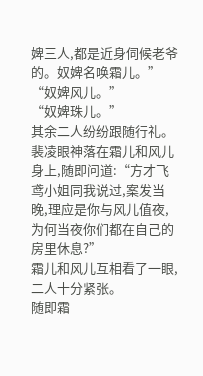婢三人,都是近身伺候老爷的。奴婢名唤霜儿。”
“奴婢风儿。”
“奴婢珠儿。”
其余二人纷纷跟随行礼。
裴凌眼神落在霜儿和风儿身上,随即问道:“方才飞鸢小姐同我说过,案发当晚,理应是你与风儿值夜,为何当夜你们都在自己的房里休息?”
霜儿和风儿互相看了一眼,二人十分紧张。
随即霜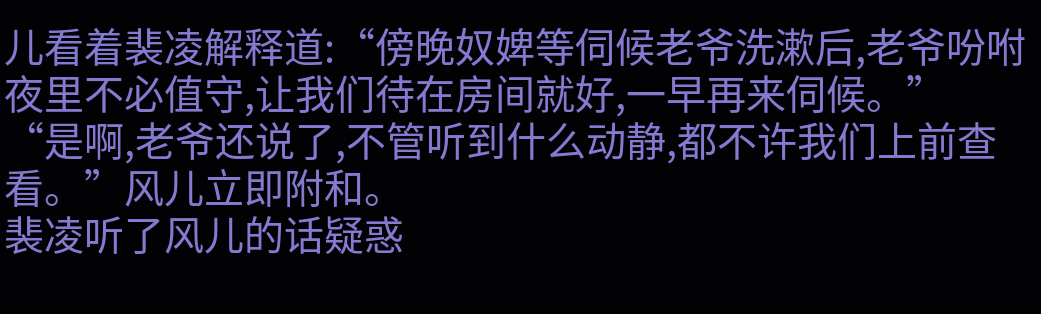儿看着裴凌解释道:“傍晚奴婢等伺候老爷洗漱后,老爷吩咐夜里不必值守,让我们待在房间就好,一早再来伺候。”
“是啊,老爷还说了,不管听到什么动静,都不许我们上前查看。”风儿立即附和。
裴凌听了风儿的话疑惑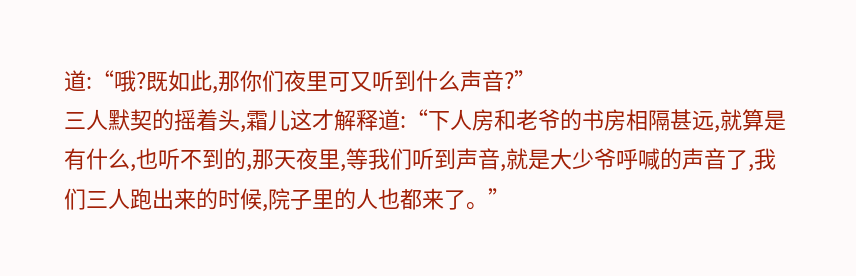道:“哦?既如此,那你们夜里可又听到什么声音?”
三人默契的摇着头,霜儿这才解释道:“下人房和老爷的书房相隔甚远,就算是有什么,也听不到的,那天夜里,等我们听到声音,就是大少爷呼喊的声音了,我们三人跑出来的时候,院子里的人也都来了。”